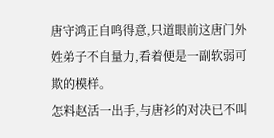唐守鸿正自鸣得意,只道眼前这唐门外姓弟子不自量力,看着便是一副软弱可欺的模样。
怎料赵活一出手,与唐衫的对决已不叫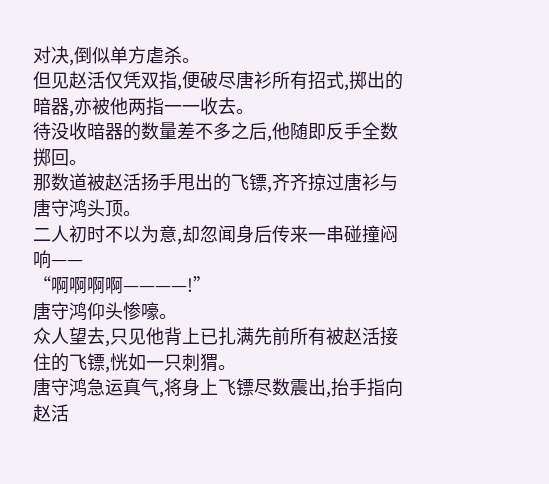对决,倒似单方虐杀。
但见赵活仅凭双指,便破尽唐衫所有招式,掷出的暗器,亦被他两指一一收去。
待没收暗器的数量差不多之后,他随即反手全数掷回。
那数道被赵活扬手甩出的飞镖,齐齐掠过唐衫与唐守鸿头顶。
二人初时不以为意,却忽闻身后传来一串碰撞闷响——
“啊啊啊啊————!”
唐守鸿仰头惨嚎。
众人望去,只见他背上已扎满先前所有被赵活接住的飞镖,恍如一只刺猬。
唐守鸿急运真气,将身上飞镖尽数震出,抬手指向赵活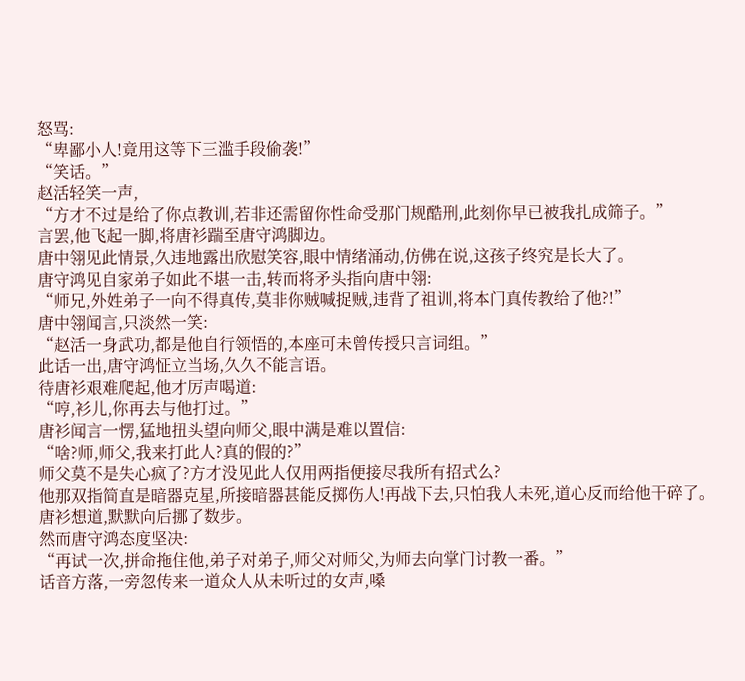怒骂:
“卑鄙小人!竟用这等下三滥手段偷袭!”
“笑话。”
赵活轻笑一声,
“方才不过是给了你点教训,若非还需留你性命受那门规酷刑,此刻你早已被我扎成筛子。”
言罢,他飞起一脚,将唐衫踹至唐守鸿脚边。
唐中翎见此情景,久违地露出欣慰笑容,眼中情绪涌动,仿佛在说,这孩子终究是长大了。
唐守鸿见自家弟子如此不堪一击,转而将矛头指向唐中翎:
“师兄,外姓弟子一向不得真传,莫非你贼喊捉贼,违背了祖训,将本门真传教给了他?!”
唐中翎闻言,只淡然一笑:
“赵活一身武功,都是他自行领悟的,本座可未曾传授只言词组。”
此话一出,唐守鸿怔立当场,久久不能言语。
待唐衫艰难爬起,他才厉声喝道:
“哼,衫儿,你再去与他打过。”
唐衫闻言一愣,猛地扭头望向师父,眼中满是难以置信:
“啥?师,师父,我来打此人?真的假的?”
师父莫不是失心疯了?方才没见此人仅用两指便接尽我所有招式么?
他那双指简直是暗器克星,所接暗器甚能反掷伤人!再战下去,只怕我人未死,道心反而给他干碎了。
唐衫想道,默默向后挪了数步。
然而唐守鸿态度坚决:
“再试一次,拼命拖住他,弟子对弟子,师父对师父,为师去向掌门讨教一番。”
话音方落,一旁忽传来一道众人从未听过的女声,嗓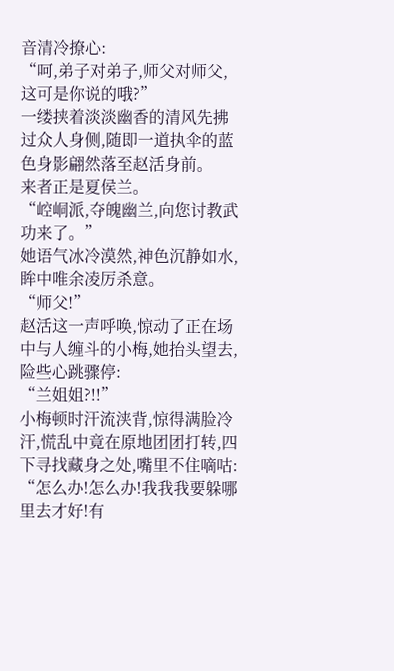音清冷撩心:
“呵,弟子对弟子,师父对师父,这可是你说的哦?”
一缕挟着淡淡幽香的清风先拂过众人身侧,随即一道执伞的蓝色身影翩然落至赵活身前。
来者正是夏侯兰。
“崆峒派,夺魄幽兰,向您讨教武功来了。”
她语气冰冷漠然,神色沉静如水,眸中唯余凌厉杀意。
“师父!”
赵活这一声呼唤,惊动了正在场中与人缠斗的小梅,她抬头望去,险些心跳骤停:
“兰姐姐?!!”
小梅顿时汗流浃背,惊得满脸冷汗,慌乱中竟在原地团团打转,四下寻找藏身之处,嘴里不住嘀咕:
“怎么办!怎么办!我我我要躲哪里去才好!有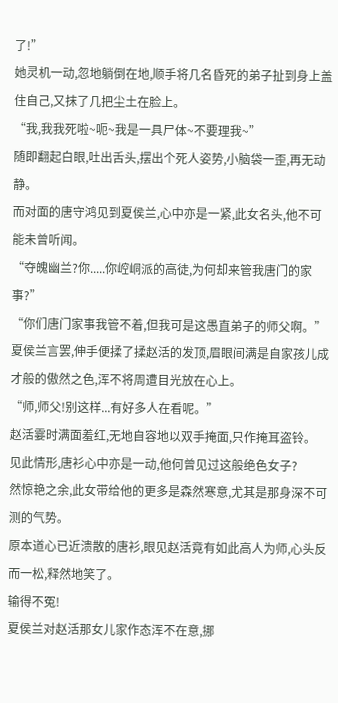了!”
她灵机一动,忽地躺倒在地,顺手将几名昏死的弟子扯到身上盖住自己,又抹了几把尘土在脸上。
“我,我我死啦~呃~我是一具尸体~不要理我~”
随即翻起白眼,吐出舌头,摆出个死人姿势,小脑袋一歪,再无动静。
而对面的唐守鸿见到夏侯兰,心中亦是一紧,此女名头,他不可能未曾听闻。
“夺魄幽兰?你.....你崆峒派的高徒,为何却来管我唐门的家事?”
“你们唐门家事我管不着,但我可是这愚直弟子的师父啊。”
夏侯兰言罢,伸手便揉了揉赵活的发顶,眉眼间满是自家孩儿成才般的傲然之色,浑不将周遭目光放在心上。
“师,师父!别这样...有好多人在看呢。”
赵活霎时满面羞红,无地自容地以双手掩面,只作掩耳盗铃。
见此情形,唐衫心中亦是一动,他何曾见过这般绝色女子?
然惊艳之余,此女带给他的更多是森然寒意,尤其是那身深不可测的气势。
原本道心已近溃散的唐衫,眼见赵活竟有如此高人为师,心头反而一松,释然地笑了。
输得不冤!
夏侯兰对赵活那女儿家作态浑不在意,挪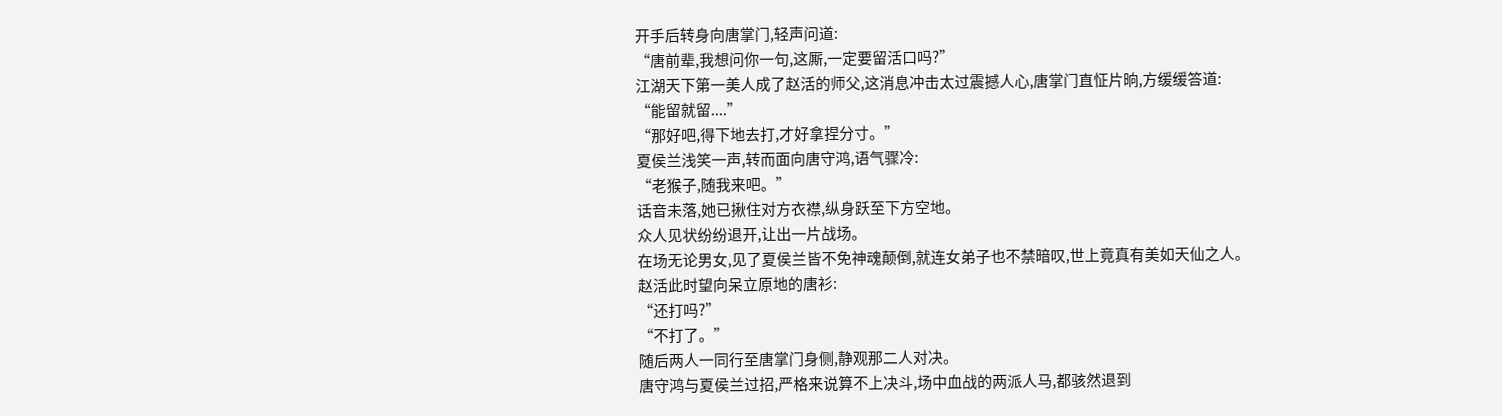开手后转身向唐掌门,轻声问道:
“唐前辈,我想问你一句,这厮,一定要留活口吗?”
江湖天下第一美人成了赵活的师父,这消息冲击太过震撼人心,唐掌门直怔片晌,方缓缓答道:
“能留就留....”
“那好吧,得下地去打,才好拿捏分寸。”
夏侯兰浅笑一声,转而面向唐守鸿,语气骤冷:
“老猴子,随我来吧。”
话音未落,她已揪住对方衣襟,纵身跃至下方空地。
众人见状纷纷退开,让出一片战场。
在场无论男女,见了夏侯兰皆不免神魂颠倒,就连女弟子也不禁暗叹,世上竟真有美如天仙之人。
赵活此时望向呆立原地的唐衫:
“还打吗?”
“不打了。”
随后两人一同行至唐掌门身侧,静观那二人对决。
唐守鸿与夏侯兰过招,严格来说算不上决斗,场中血战的两派人马,都骇然退到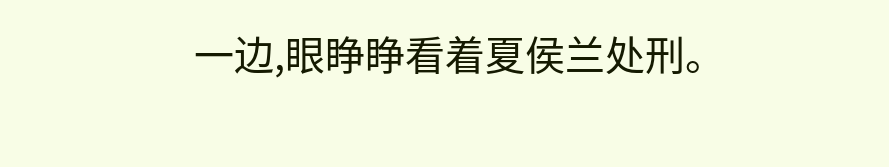一边,眼睁睁看着夏侯兰处刑。